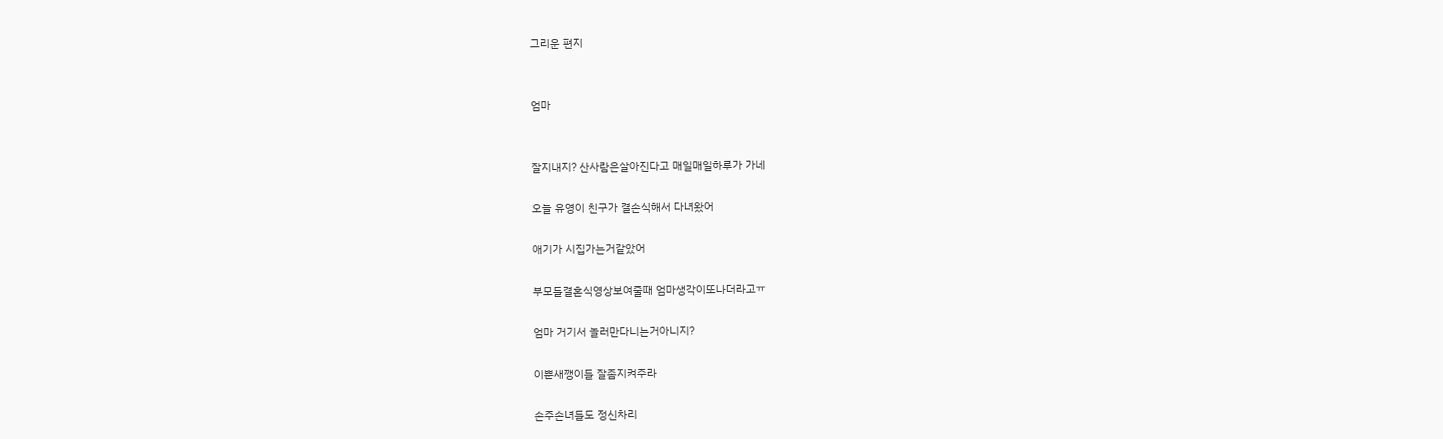그리운 편지


엄마


잘지내지? 산사람은살아진다고 매일매일하루가 가네

오늘 유영이 친구가 결손식해서 다녀왔어

애기가 시집가는거같았어

부모들결혼식영상보여줄때 엄마생각이또나더라고ㅠ

엄마 거기서 놀러만다니는거아니지?

이뿐새깽이들 잘좀지켜주라

손주손녀들도 정신차리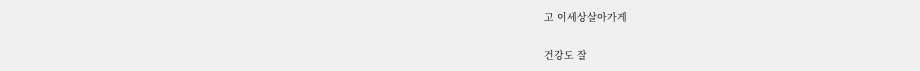고 이세상살아가게

건강도 잘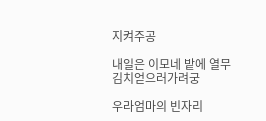지켜주공

내일은 이모네 밭에 열무김치얻으러가려궁

우라엄마의 빈자리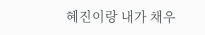혜진이랑 내가 채우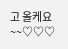고 올케요~~♡♡♡